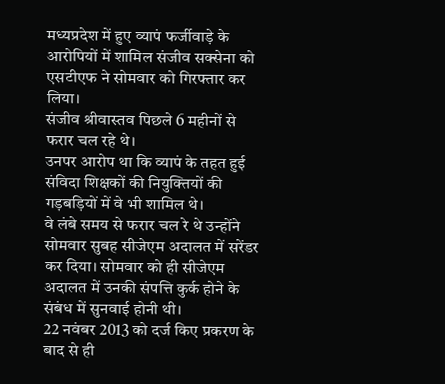मध्यप्रदेश में हुए व्यापं फर्जीवाड़े के आरोपियों में शामिल संजीव सक्सेना को एसटीएफ ने सोमवार को गिरफ्तार कर लिया।
संजीव श्रीवास्तव पिछले 6 महीनों से फरार चल रहे थे।
उनपर आरोप था कि व्यापं के तहत हुई संविदा शिक्षकों की नियुक्तियों की गड़बड़ियों में वे भी शामिल थे।
वे लंबे समय से फरार चल रे थे उन्होंने सोमवार सुबह सीजेएम अदालत में सरेंडर कर दिया। सोमवार को ही सीजेएम अदालत में उनकी संपत्ति कुर्क होने के संबंध में सुनवाई होनी थी।
22 नवंबर 2013 को दर्ज किए प्रकरण के बाद से ही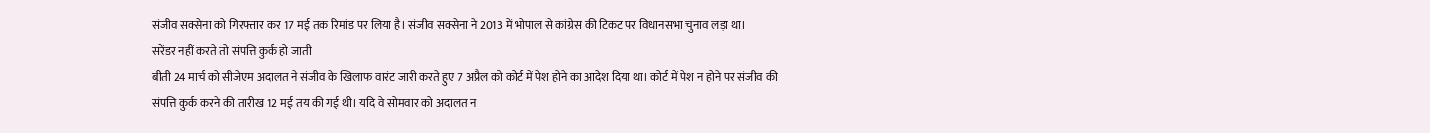संजीव सक्सेना को गिरफ्तार कर 17 मई तक रिमांड पर लिया है। संजीव सक्सेना ने 2013 में भोपाल से कांग्रेस की टिकट पर विधानसभा चुनाव लड़ा था।
सरेंडर नहीं करते तो संपत्ति कुर्क हो जाती
बीती 24 मार्च को सीजेएम अदालत ने संजीव के खिलाफ वारंट जारी करते हुए 7 अप्रैल को कोर्ट में पेश होने का आदेश दिया था। कोर्ट में पेश न होने पर संजीव की संपत्ति कुर्क करने की तारीख 12 मई तय की गई थी। यदि वे सोमवार को अदालत न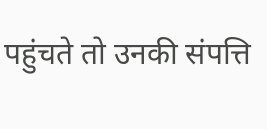पहुंचते तो उनकी संपत्ति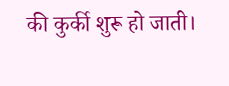की कुर्की शुरू हो जाती।